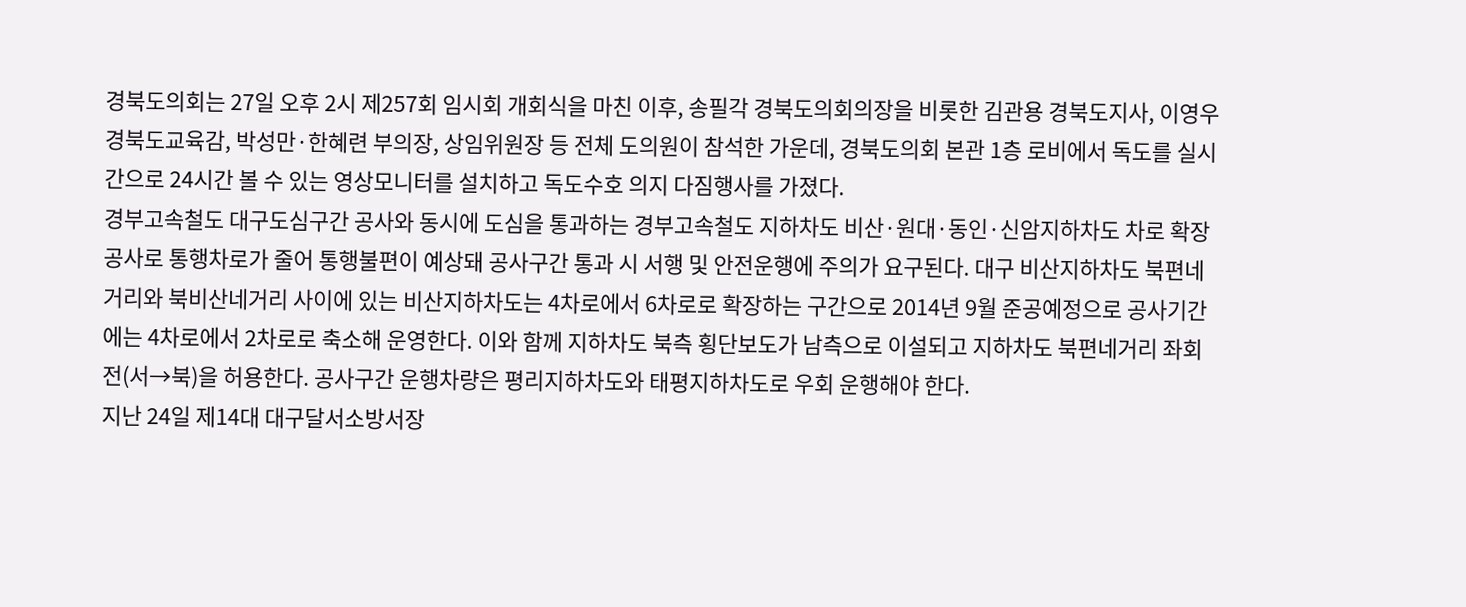경북도의회는 27일 오후 2시 제257회 임시회 개회식을 마친 이후, 송필각 경북도의회의장을 비롯한 김관용 경북도지사, 이영우 경북도교육감, 박성만·한혜련 부의장, 상임위원장 등 전체 도의원이 참석한 가운데, 경북도의회 본관 1층 로비에서 독도를 실시간으로 24시간 볼 수 있는 영상모니터를 설치하고 독도수호 의지 다짐행사를 가졌다.
경부고속철도 대구도심구간 공사와 동시에 도심을 통과하는 경부고속철도 지하차도 비산·원대·동인·신암지하차도 차로 확장공사로 통행차로가 줄어 통행불편이 예상돼 공사구간 통과 시 서행 및 안전운행에 주의가 요구된다. 대구 비산지하차도 북편네거리와 북비산네거리 사이에 있는 비산지하차도는 4차로에서 6차로로 확장하는 구간으로 2014년 9월 준공예정으로 공사기간에는 4차로에서 2차로로 축소해 운영한다. 이와 함께 지하차도 북측 횡단보도가 남측으로 이설되고 지하차도 북편네거리 좌회전(서→북)을 허용한다. 공사구간 운행차량은 평리지하차도와 태평지하차도로 우회 운행해야 한다.
지난 24일 제14대 대구달서소방서장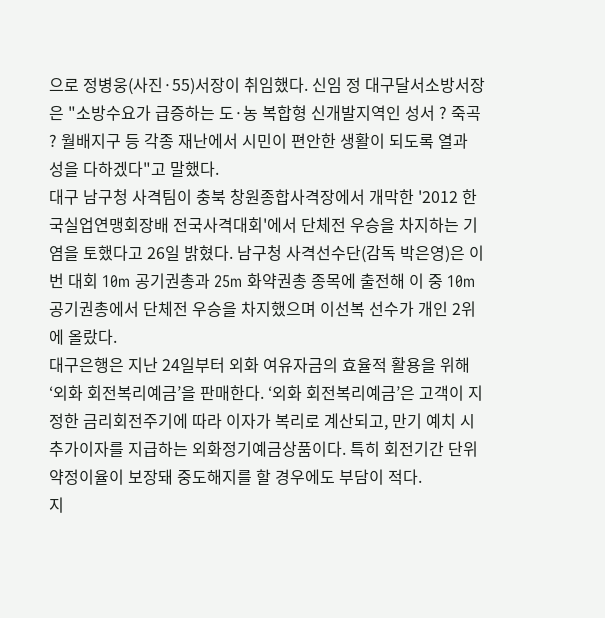으로 정병웅(사진·55)서장이 취임했다. 신임 정 대구달서소방서장은 "소방수요가 급증하는 도·농 복합형 신개발지역인 성서 ? 죽곡 ? 월배지구 등 각종 재난에서 시민이 편안한 생활이 되도록 열과 성을 다하겠다"고 말했다.
대구 남구청 사격팀이 충북 창원종합사격장에서 개막한 '2012 한국실업연맹회장배 전국사격대회'에서 단체전 우승을 차지하는 기염을 토했다고 26일 밝혔다. 남구청 사격선수단(감독 박은영)은 이번 대회 10m 공기권총과 25m 화약권총 종목에 출전해 이 중 10m 공기권총에서 단체전 우승을 차지했으며 이선복 선수가 개인 2위에 올랐다.
대구은행은 지난 24일부터 외화 여유자금의 효율적 활용을 위해 ‘외화 회전복리예금’을 판매한다. ‘외화 회전복리예금’은 고객이 지정한 금리회전주기에 따라 이자가 복리로 계산되고, 만기 예치 시 추가이자를 지급하는 외화정기예금상품이다. 특히 회전기간 단위 약정이율이 보장돼 중도해지를 할 경우에도 부담이 적다.
지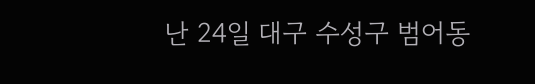난 24일 대구 수성구 범어동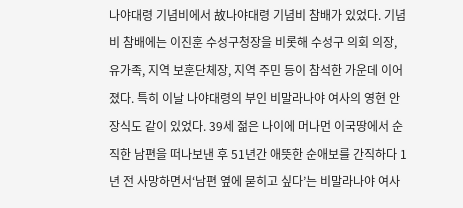나야대령 기념비에서 故나야대령 기념비 참배가 있었다. 기념비 참배에는 이진훈 수성구청장을 비롯해 수성구 의회 의장, 유가족, 지역 보훈단체장, 지역 주민 등이 참석한 가운데 이어졌다. 특히 이날 나야대령의 부인 비말라나야 여사의 영현 안장식도 같이 있었다. 39세 젊은 나이에 머나먼 이국땅에서 순직한 남편을 떠나보낸 후 51년간 애뜻한 순애보를 간직하다 1년 전 사망하면서‘남편 옆에 묻히고 싶다’는 비말라나야 여사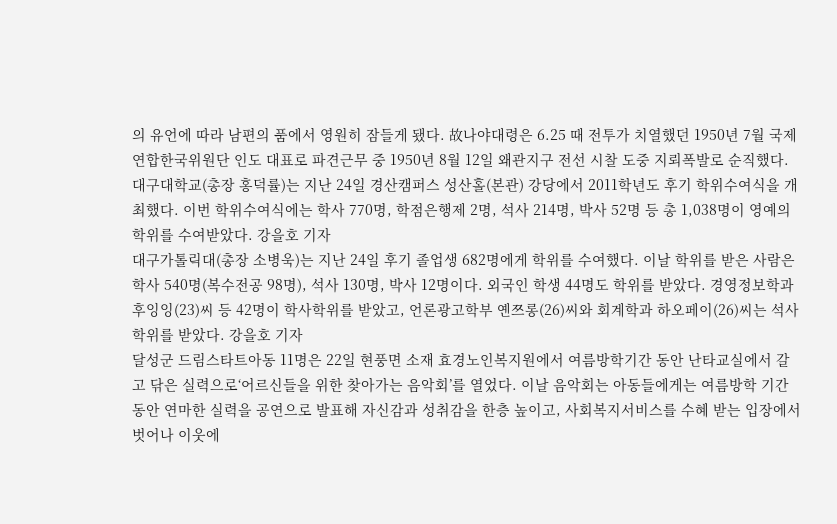의 유언에 따라 남편의 품에서 영원히 잠들게 됐다. 故나야대령은 6.25 때 전투가 치열했던 1950년 7월 국제연합한국위원단 인도 대표로 파견근무 중 1950년 8월 12일 왜관지구 전선 시찰 도중 지뢰폭발로 순직했다.
대구대학교(총장 홍덕률)는 지난 24일 경산캠퍼스 성산홀(본관) 강당에서 2011학년도 후기 학위수여식을 개최했다. 이번 학위수여식에는 학사 770명, 학점은행제 2명, 석사 214명, 박사 52명 등 총 1,038명이 영예의 학위를 수여받았다. 강을호 기자
대구가톨릭대(총장 소병욱)는 지난 24일 후기 졸업생 682명에게 학위를 수여했다. 이날 학위를 받은 사람은 학사 540명(복수전공 98명), 석사 130명, 박사 12명이다. 외국인 학생 44명도 학위를 받았다. 경영정보학과 후잉잉(23)씨 등 42명이 학사학위를 받았고, 언론광고학부 옌쯔롱(26)씨와 회계학과 하오페이(26)씨는 석사학위를 받았다. 강을호 기자
달성군 드림스타트아동 11명은 22일 현풍면 소재 효경노인복지원에서 여름방학기간 동안 난타교실에서 갈고 닦은 실력으로‘어르신들을 위한 찾아가는 음악회’를 열었다. 이날 음악회는 아동들에게는 여름방학 기간 동안 연마한 실력을 공연으로 발표해 자신감과 성취감을 한층 높이고, 사회복지서비스를 수혜 받는 입장에서 벗어나 이웃에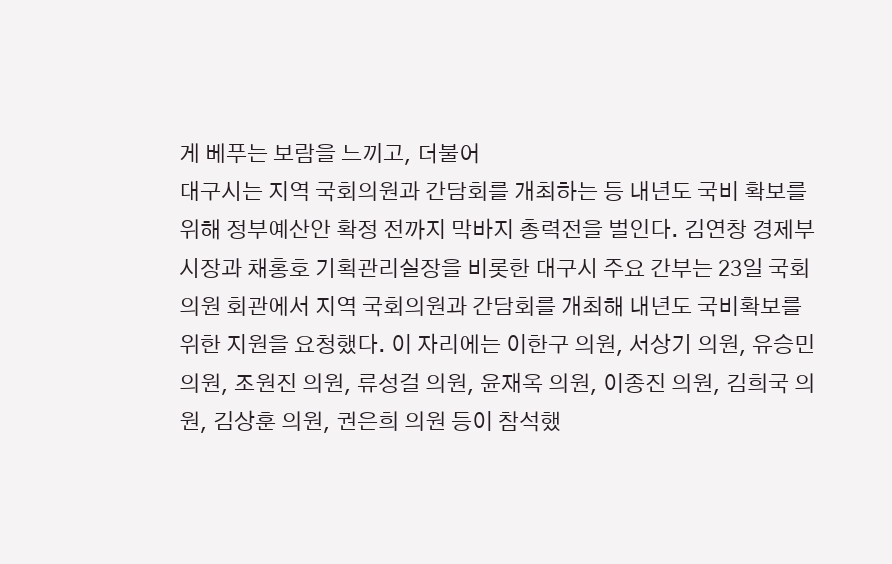게 베푸는 보람을 느끼고, 더불어
대구시는 지역 국회의원과 간담회를 개최하는 등 내년도 국비 확보를 위해 정부예산안 확정 전까지 막바지 총력전을 벌인다. 김연창 경제부시장과 채홍호 기획관리실장을 비롯한 대구시 주요 간부는 23일 국회의원 회관에서 지역 국회의원과 간담회를 개최해 내년도 국비확보를 위한 지원을 요청했다. 이 자리에는 이한구 의원, 서상기 의원, 유승민 의원, 조원진 의원, 류성걸 의원, 윤재옥 의원, 이종진 의원, 김희국 의원, 김상훈 의원, 권은희 의원 등이 참석했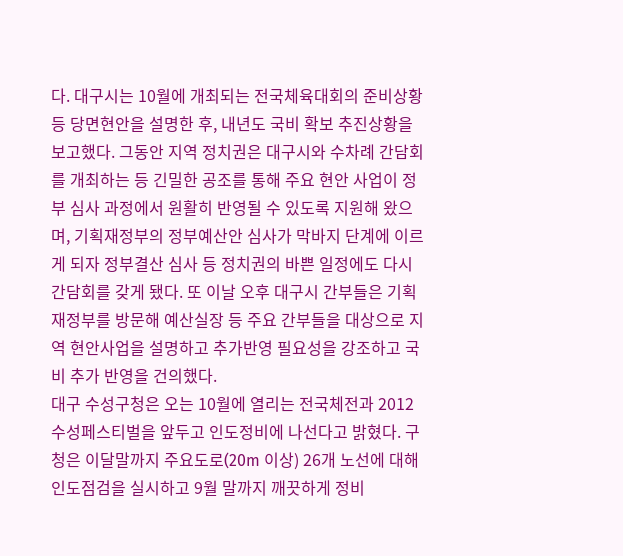다. 대구시는 10월에 개최되는 전국체육대회의 준비상황 등 당면현안을 설명한 후, 내년도 국비 확보 추진상황을 보고했다. 그동안 지역 정치권은 대구시와 수차례 간담회를 개최하는 등 긴밀한 공조를 통해 주요 현안 사업이 정부 심사 과정에서 원활히 반영될 수 있도록 지원해 왔으며, 기획재정부의 정부예산안 심사가 막바지 단계에 이르게 되자 정부결산 심사 등 정치권의 바쁜 일정에도 다시 간담회를 갖게 됐다. 또 이날 오후 대구시 간부들은 기획재정부를 방문해 예산실장 등 주요 간부들을 대상으로 지역 현안사업을 설명하고 추가반영 필요성을 강조하고 국비 추가 반영을 건의했다.
대구 수성구청은 오는 10월에 열리는 전국체전과 2012 수성페스티벌을 앞두고 인도정비에 나선다고 밝혔다. 구청은 이달말까지 주요도로(20m 이상) 26개 노선에 대해 인도점검을 실시하고 9월 말까지 깨끗하게 정비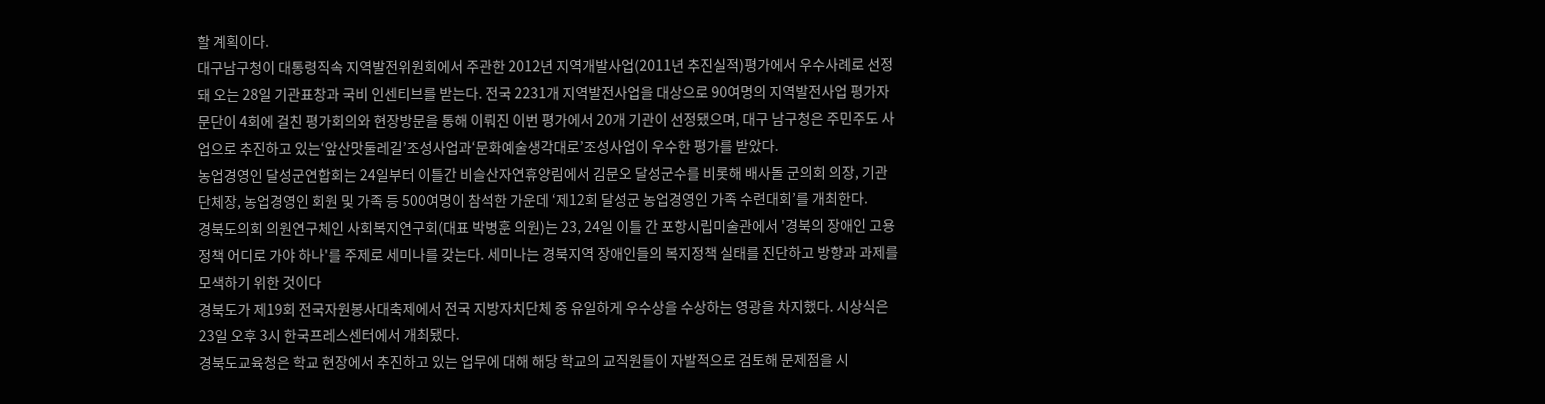할 계획이다.
대구남구청이 대통령직속 지역발전위원회에서 주관한 2012년 지역개발사업(2011년 추진실적)평가에서 우수사례로 선정돼 오는 28일 기관표창과 국비 인센티브를 받는다. 전국 2231개 지역발전사업을 대상으로 90여명의 지역발전사업 평가자문단이 4회에 걸친 평가회의와 현장방문을 통해 이뤄진 이번 평가에서 20개 기관이 선정됐으며, 대구 남구청은 주민주도 사업으로 추진하고 있는‘앞산맛둘레길’조성사업과‘문화예술생각대로’조성사업이 우수한 평가를 받았다.
농업경영인 달성군연합회는 24일부터 이틀간 비슬산자연휴양림에서 김문오 달성군수를 비롯해 배사돌 군의회 의장, 기관 단체장, 농업경영인 회원 및 가족 등 500여명이 참석한 가운데 ‘제12회 달성군 농업경영인 가족 수련대회’를 개최한다.
경북도의회 의원연구체인 사회복지연구회(대표 박병훈 의원)는 23, 24일 이틀 간 포항시립미술관에서 '경북의 장애인 고용정책 어디로 가야 하나'를 주제로 세미나를 갖는다. 세미나는 경북지역 장애인들의 복지정책 실태를 진단하고 방향과 과제를 모색하기 위한 것이다
경북도가 제19회 전국자원봉사대축제에서 전국 지방자치단체 중 유일하게 우수상을 수상하는 영광을 차지했다. 시상식은 23일 오후 3시 한국프레스센터에서 개최됐다.
경북도교육청은 학교 현장에서 추진하고 있는 업무에 대해 해당 학교의 교직원들이 자발적으로 검토해 문제점을 시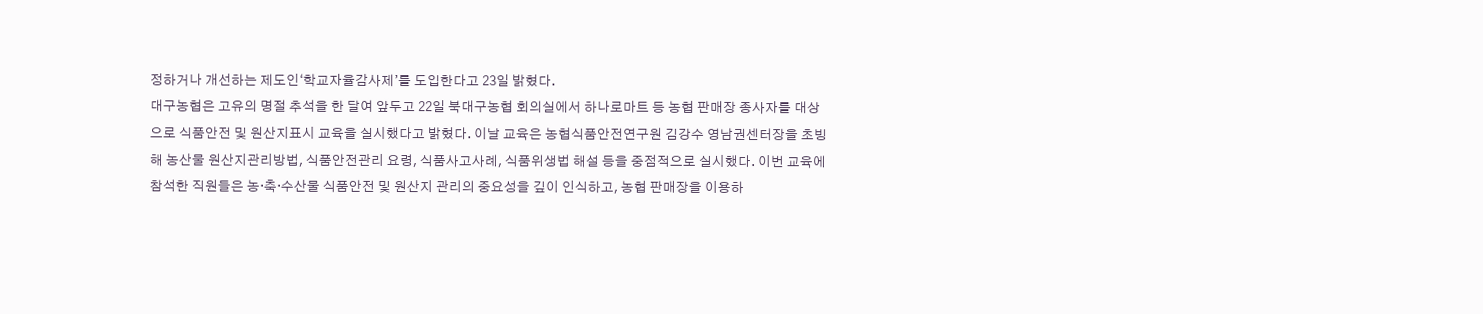정하거나 개선하는 제도인‘학교자율감사제’를 도입한다고 23일 밝혔다.
대구농협은 고유의 명절 추석을 한 달여 앞두고 22일 북대구농협 회의실에서 하나로마트 등 농협 판매장 종사자를 대상으로 식품안전 및 원산지표시 교육을 실시했다고 밝혔다. 이날 교육은 농협식품안전연구원 김강수 영남권센터장을 초빙해 농산물 원산지관리방법, 식품안전관리 요령, 식품사고사례, 식품위생법 해설 등을 중점적으로 실시했다. 이번 교육에 참석한 직원들은 농·축·수산물 식품안전 및 원산지 관리의 중요성을 깊이 인식하고, 농협 판매장을 이용하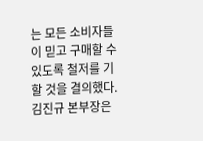는 모든 소비자들이 믿고 구매할 수 있도록 철저를 기할 것을 결의했다. 김진규 본부장은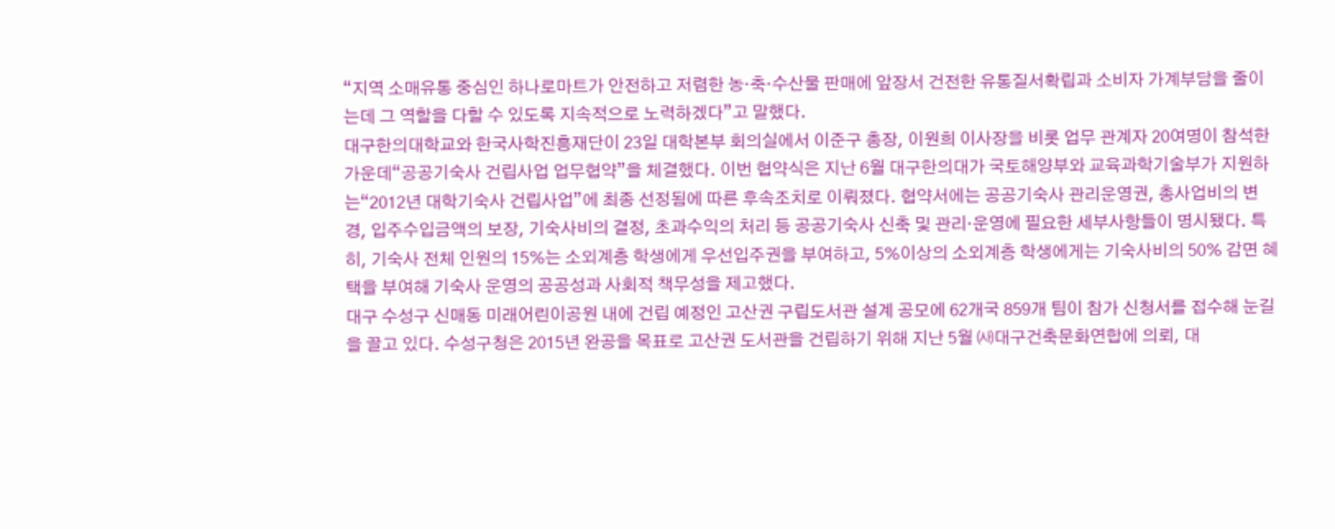“지역 소매유통 중심인 하나로마트가 안전하고 저렴한 농·축·수산물 판매에 앞장서 건전한 유통질서확립과 소비자 가계부담을 줄이는데 그 역할을 다할 수 있도록 지속적으로 노력하겠다”고 말했다.
대구한의대학교와 한국사학진흥재단이 23일 대학본부 회의실에서 이준구 총장, 이원희 이사장을 비롯 업무 관계자 20여명이 참석한 가운데“공공기숙사 건립사업 업무협약”을 체결했다. 이번 협약식은 지난 6월 대구한의대가 국토해양부와 교육과학기술부가 지원하는“2012년 대학기숙사 건립사업”에 최종 선정됨에 따른 후속조치로 이뤄졌다. 협약서에는 공공기숙사 관리운영권, 총사업비의 변경, 입주수입금액의 보장, 기숙사비의 결정, 초과수익의 처리 등 공공기숙사 신축 및 관리·운영에 필요한 세부사항들이 명시됐다. 특히, 기숙사 전체 인원의 15%는 소외계층 학생에게 우선입주권을 부여하고, 5%이상의 소외계층 학생에게는 기숙사비의 50% 감면 혜택을 부여해 기숙사 운영의 공공성과 사회적 책무성을 제고했다.
대구 수성구 신매동 미래어린이공원 내에 건립 예정인 고산권 구립도서관 설계 공모에 62개국 859개 팀이 참가 신청서를 접수해 눈길을 끌고 있다. 수성구청은 2015년 완공을 목표로 고산권 도서관을 건립하기 위해 지난 5월 ㈔대구건축문화연합에 의뢰, 대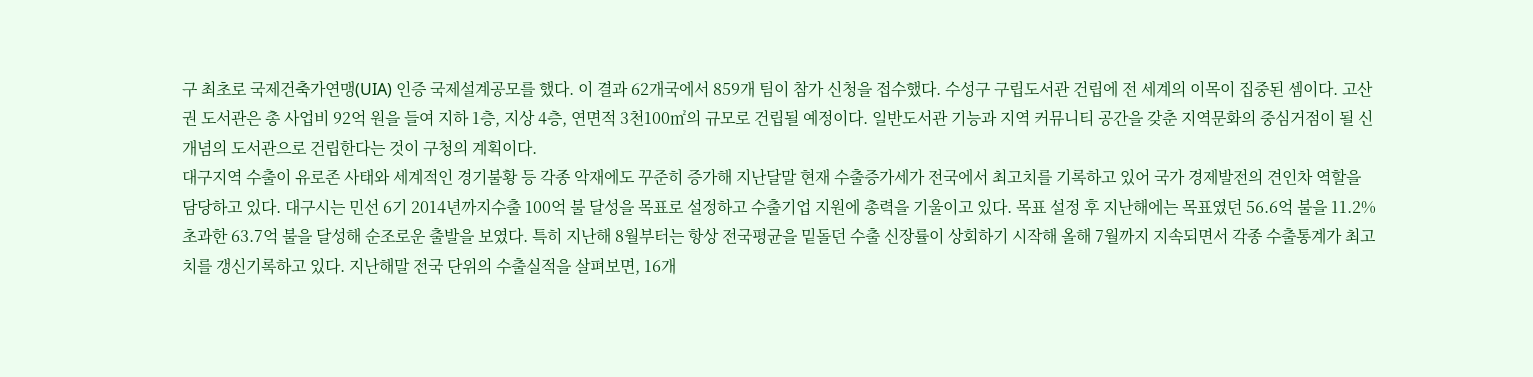구 최초로 국제건축가연맹(UIA) 인증 국제설계공모를 했다. 이 결과 62개국에서 859개 팀이 참가 신청을 접수했다. 수성구 구립도서관 건립에 전 세계의 이목이 집중된 셈이다. 고산권 도서관은 총 사업비 92억 원을 들여 지하 1층, 지상 4층, 연면적 3천100㎡의 규모로 건립될 예정이다. 일반도서관 기능과 지역 커뮤니티 공간을 갖춘 지역문화의 중심거점이 될 신개념의 도서관으로 건립한다는 것이 구청의 계획이다.
대구지역 수출이 유로존 사태와 세계적인 경기불황 등 각종 악재에도 꾸준히 증가해 지난달말 현재 수출증가세가 전국에서 최고치를 기록하고 있어 국가 경제발전의 견인차 역할을 담당하고 있다. 대구시는 민선 6기 2014년까지수출 100억 불 달성을 목표로 설정하고 수출기업 지원에 총력을 기울이고 있다. 목표 설정 후 지난해에는 목표였던 56.6억 불을 11.2% 초과한 63.7억 불을 달성해 순조로운 출발을 보였다. 특히 지난해 8월부터는 항상 전국평균을 밑돌던 수출 신장률이 상회하기 시작해 올해 7월까지 지속되면서 각종 수출통계가 최고치를 갱신기록하고 있다. 지난해말 전국 단위의 수출실적을 살펴보면, 16개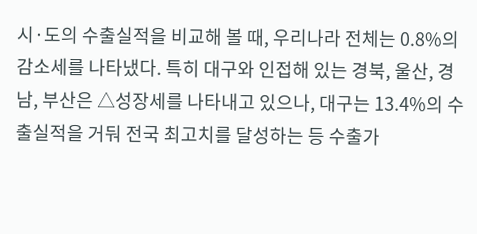시·도의 수출실적을 비교해 볼 때, 우리나라 전체는 0.8%의 감소세를 나타냈다. 특히 대구와 인접해 있는 경북, 울산, 경남, 부산은 △성장세를 나타내고 있으나, 대구는 13.4%의 수출실적을 거둬 전국 최고치를 달성하는 등 수출가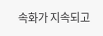속화가 지속되고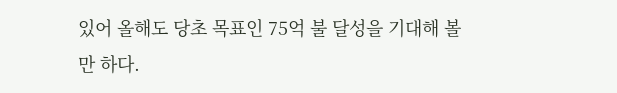있어 올해도 당초 목표인 75억 불 달성을 기대해 볼 만 하다.